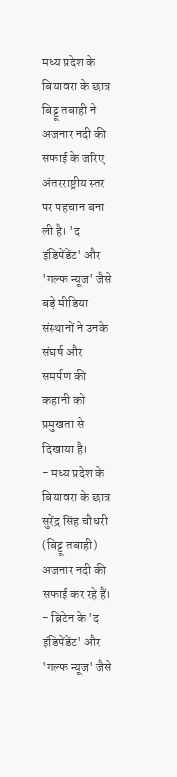मध्य प्रदेश के बियावरा के छात्र बिट्टू तबाही ने अजनार नदी की सफाई के जरिए अंतरराष्ट्रीय स्तर पर पहचान बना ली है। 'द इंडिपेंडेंट' और 'गल्फ न्यूज' जैसे बड़े मीडिया संस्थानों ने उनके संघर्ष और समर्पण की कहानी को प्रमुखता से दिखाया है।
- मध्य प्रदेश के बियावरा के छात्र सुरेंद्र सिंह चौधरी (बिट्टू तबाही) अजनार नदी की सफाई कर रहे हैं।
- ब्रिटेन के 'द इंडिपेंडेंट' और 'गल्फ न्यूज' जैसे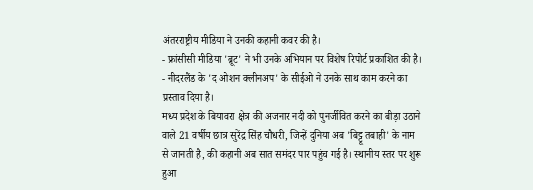अंतरराष्ट्रीय मीडिया ने उनकी कहानी कवर की है।
- फ्रांसीसी मीडिया 'ब्रूट' ने भी उनके अभियान पर विशेष रिपोर्ट प्रकाशित की है।
- नीदरलैंड के 'द ओशन क्लीनअप' के सीईओ ने उनके साथ काम करने का प्रस्ताव दिया है।
मध्य प्रदेश के बियावरा क्षेत्र की अजनार नदी को पुनर्जीवित करने का बीड़ा उठाने वाले 21 वर्षीय छात्र सुरेंद्र सिंह चौधरी, जिन्हें दुनिया अब 'बिट्टू तबाही' के नाम से जानती है, की कहानी अब सात समंदर पार पहुंच गई है। स्थानीय स्तर पर शुरू हुआ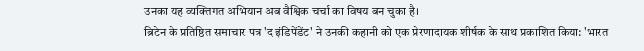उनका यह व्यक्तिगत अभियान अब वैश्विक चर्चा का विषय बन चुका है।
ब्रिटेन के प्रतिष्ठित समाचार पत्र 'द इंडिपेंडेंट' ने उनकी कहानी को एक प्रेरणादायक शीर्षक के साथ प्रकाशित किया: 'भारत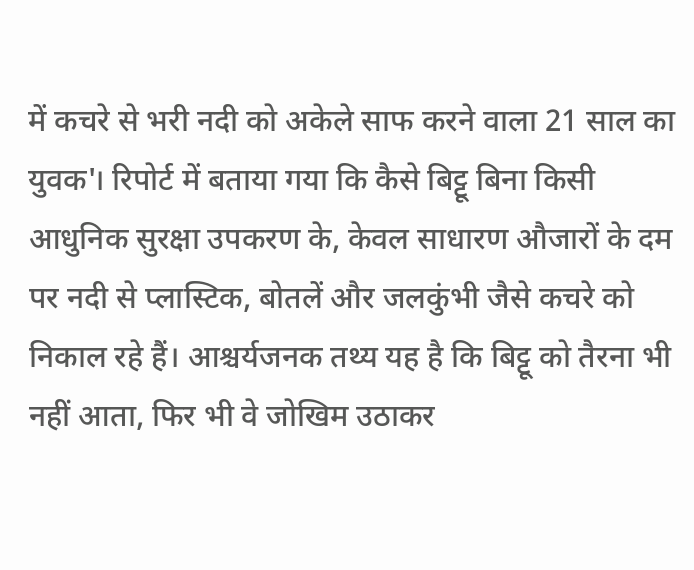में कचरे से भरी नदी को अकेले साफ करने वाला 21 साल का युवक'। रिपोर्ट में बताया गया कि कैसे बिट्टू बिना किसी आधुनिक सुरक्षा उपकरण के, केवल साधारण औजारों के दम पर नदी से प्लास्टिक, बोतलें और जलकुंभी जैसे कचरे को निकाल रहे हैं। आश्चर्यजनक तथ्य यह है कि बिट्टू को तैरना भी नहीं आता, फिर भी वे जोखिम उठाकर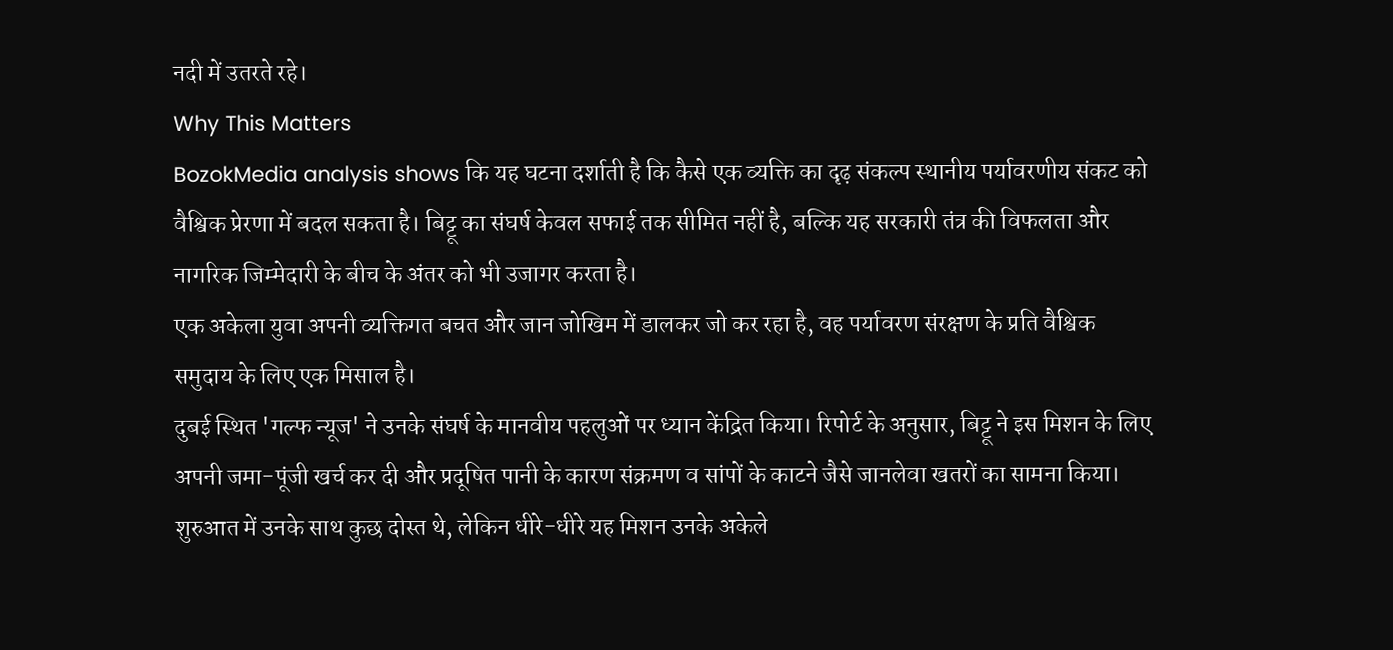नदी में उतरते रहे।
Why This Matters
BozokMedia analysis shows कि यह घटना दर्शाती है कि कैसे एक व्यक्ति का दृढ़ संकल्प स्थानीय पर्यावरणीय संकट को वैश्विक प्रेरणा में बदल सकता है। बिट्टू का संघर्ष केवल सफाई तक सीमित नहीं है, बल्कि यह सरकारी तंत्र की विफलता और नागरिक जिम्मेदारी के बीच के अंतर को भी उजागर करता है।
एक अकेला युवा अपनी व्यक्तिगत बचत और जान जोखिम में डालकर जो कर रहा है, वह पर्यावरण संरक्षण के प्रति वैश्विक समुदाय के लिए एक मिसाल है।
दुबई स्थित 'गल्फ न्यूज' ने उनके संघर्ष के मानवीय पहलुओं पर ध्यान केंद्रित किया। रिपोर्ट के अनुसार, बिट्टू ने इस मिशन के लिए अपनी जमा-पूंजी खर्च कर दी और प्रदूषित पानी के कारण संक्रमण व सांपों के काटने जैसे जानलेवा खतरों का सामना किया। शुरुआत में उनके साथ कुछ दोस्त थे, लेकिन धीरे-धीरे यह मिशन उनके अकेले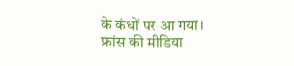के कंधों पर आ गया।
फ्रांस की मीडिया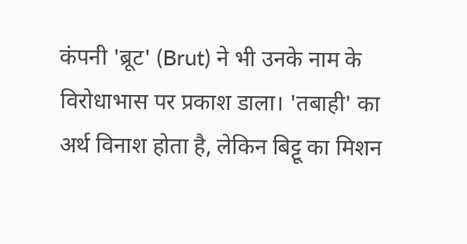कंपनी 'ब्रूट' (Brut) ने भी उनके नाम के विरोधाभास पर प्रकाश डाला। 'तबाही' का अर्थ विनाश होता है, लेकिन बिट्टू का मिशन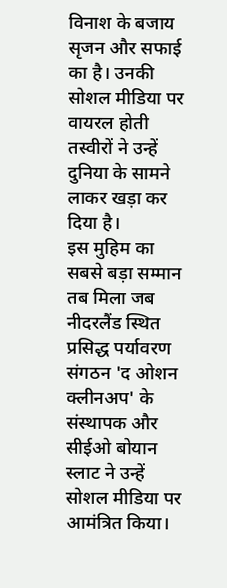विनाश के बजाय सृजन और सफाई का है। उनकी सोशल मीडिया पर वायरल होती तस्वीरों ने उन्हें दुनिया के सामने लाकर खड़ा कर दिया है।
इस मुहिम का सबसे बड़ा सम्मान तब मिला जब नीदरलैंड स्थित प्रसिद्ध पर्यावरण संगठन 'द ओशन क्लीनअप' के संस्थापक और सीईओ बोयान स्लाट ने उन्हें सोशल मीडिया पर आमंत्रित किया।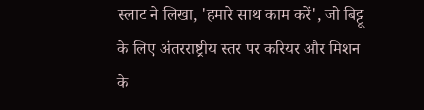स्लाट ने लिखा, 'हमारे साथ काम करें', जो बिट्टू के लिए अंतरराष्ट्रीय स्तर पर करियर और मिशन के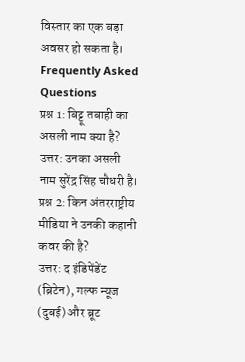विस्तार का एक बड़ा अवसर हो सकता है।
Frequently Asked Questions
प्रश्न 1: बिट्टू तबाही का असली नाम क्या है?
उत्तर: उनका असली नाम सुरेंद्र सिंह चौधरी है।
प्रश्न 2: किन अंतरराष्ट्रीय मीडिया ने उनकी कहानी कवर की है?
उत्तर: द इंडिपेंडेंट (ब्रिटेन), गल्फ न्यूज (दुबई) और ब्रूट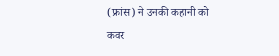(फ्रांस) ने उनकी कहानी को कवर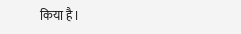किया है।